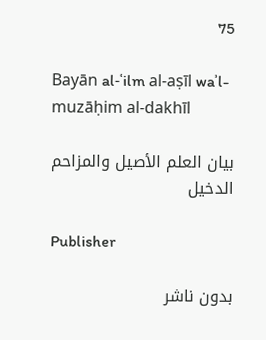75

Bayān al-ʿilm al-aṣīl waʾl-muzāḥim al-dakhīl

بيان العلم الأصيل والمزاحم الدخيل

Publisher

بدون ناشر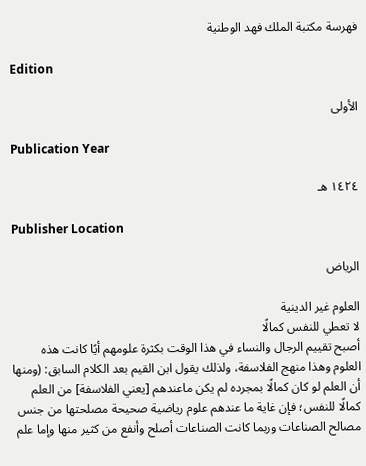فهرسة مكتبة الملك فهد الوطنية

Edition

الأولى

Publication Year

١٤٢٤ هـ

Publisher Location

الرياض

العلوم غير الدينية
لا تعطي للنفس كمالًا
أصبح تقييم الرجال والنساء في هذا الوقت بكثرة علومهم أيًا كانت هذه العلوم وهذا منهج الفلاسفة، ولذلك يقول ابن القيم بعد الكلام السابق: (ومنها أن العلم لو كان كمالًا بمجرده لم يكن ماعندهم [يعني الفلاسفة] من العلم كمالًا للنفس؛ فإن غاية ما عندهم علوم رياضية صحيحة مصلحتها من جنس مصالح الصناعات وربما كانت الصناعات أصلح وأنفع من كثير منها وإما علم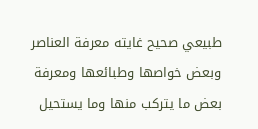طبيعي صحيح غايته معرفة العناصر وبعض خواصها وطبائعها ومعرفة بعض ما يتركب منها وما يستحيل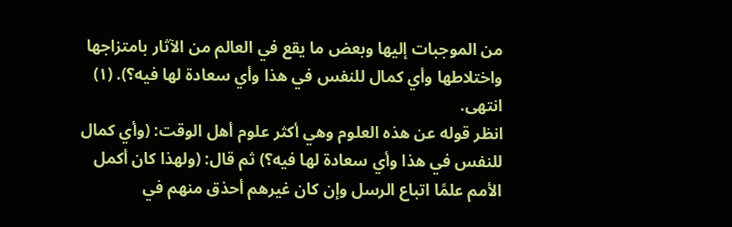من الموجبات إليها وبعض ما يقع في العالم من الآثار بامتزاجها واختلاطها وأي كمال للنفس في هذا وأي سعادة لها فيه؟). (١) انتهى.
انظر قوله عن هذه العلوم وهي أكثر علوم أهل الوقت: (وأي كمال للنفس في هذا وأي سعادة لها فيه؟) ثم قال: (ولهذا كان أكمل الأمم علمًا اتباع الرسل وإن كان غيرهم أحذق منهم في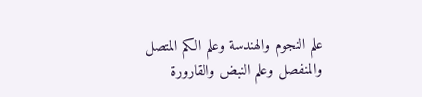علم النجوم والهندسة وعلم الكم المتصل والمنفصل وعلم النبض والقارورة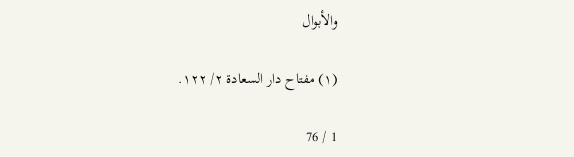والأبوال

(١) مفتاح دار السعادة ٢/ ١٢٢.

1 / 76